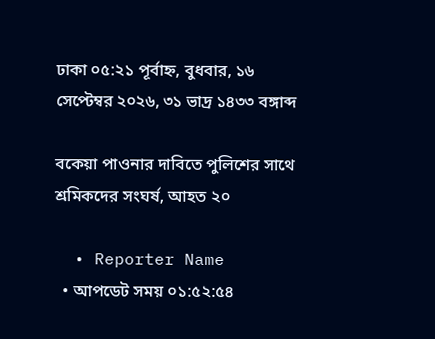ঢাকা ০৫:২১ পূর্বাহ্ন, বুধবার, ১৬ সেপ্টেম্বর ২০২৬, ৩১ ভাদ্র ১৪৩৩ বঙ্গাব্দ

বকেয়া পাওনার দাবিতে পুলিশের সাথে শ্রমিকদের সংঘর্ষ, আহত ২০

  • Reporter Name
  • আপডেট সময় ০১:৫২:৫৪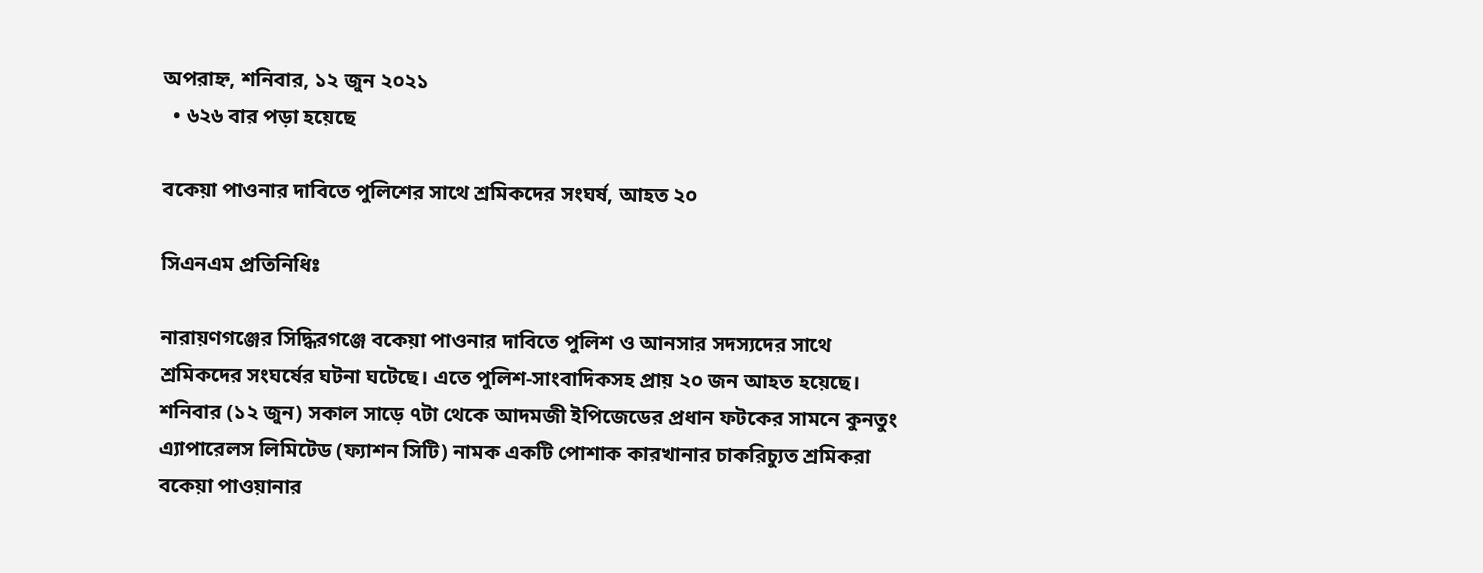অপরাহ্ন, শনিবার, ১২ জুন ২০২১
  • ৬২৬ বার পড়া হয়েছে

বকেয়া পাওনার দাবিতে পুলিশের সাথে শ্রমিকদের সংঘর্ষ, আহত ২০

সিএনএম প্রতিনিধিঃ

নারায়ণগঞ্জের সিদ্ধিরগঞ্জে বকেয়া পাওনার দাবিতে পুলিশ ও আনসার সদস্যদের সাথে শ্রমিকদের সংঘর্ষের ঘটনা ঘটেছে। এতে পুলিশ-সাংবাদিকসহ প্রায় ২০ জন আহত হয়েছে।
শনিবার (১২ জুন) সকাল সাড়ে ৭টা থেকে আদমজী ইপিজেডের প্রধান ফটকের সামনে কুনতুং এ্যাপারেলস লিমিটেড (ফ্যাশন সিটি) নামক একটি পোশাক কারখানার চাকরিচ্যুত শ্রমিকরা বকেয়া পাওয়ানার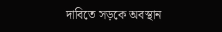দাবিতে সড়কে অবস্থান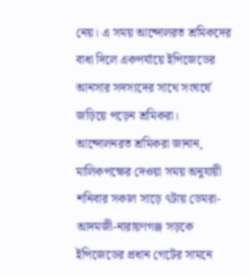নেয়। এ সময় আন্দোলরত শ্রমিকদের বাধা দিলে একপর্যায়ে ইপিজেডের আনসার সদস্যদের সাথে সংঘর্ষে জড়িয়ে পড়েন শ্রমিকরা।
আন্দোলনরত শ্রমিকরা জানান, মালিকপক্ষের দেওয়া সময় অনুযায়ী শনিবার সকাল সাড়ে ৭টায় ডেমরা-আদমজী-নারায়ণগঞ্জ সড়কে ইপিজেডের প্রধান গেটের সামনে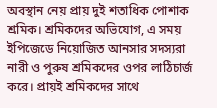অবস্থান নেয় প্রায় দুই শতাধিক পোশাক শ্রমিক। শ্রমিকদের অভিযোগ, এ সময় ইপিজেডে নিয়োজিত আনসার সদস্যরা নারী ও পুরুষ শ্রমিকদের ওপর লাঠিচার্জ করে। প্রায়ই শ্রমিকদের সাথে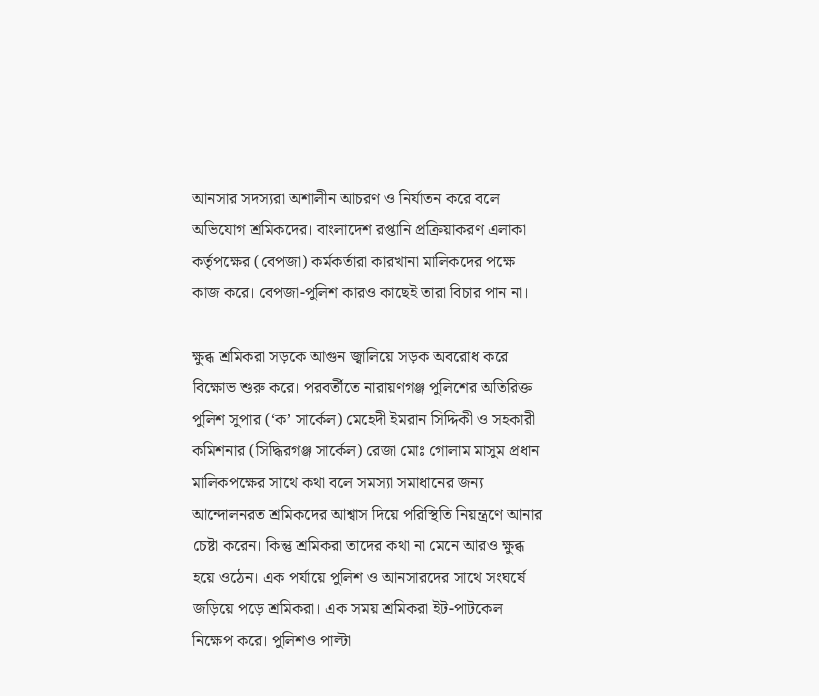আনসার সদস্যরা অশালীন আচরণ ও নির্যাতন করে বলে অভিযোগ শ্রমিকদের। বাংলাদেশ রপ্তানি প্রক্রিয়াকরণ এলাকা কর্তৃপক্ষের (বেপজা) কর্মকর্তারা কারখানা মালিকদের পক্ষে কাজ করে। বেপজা-পুলিশ কারও কাছেই তারা বিচার পান না।

ক্ষুব্ধ শ্রমিকরা সড়কে আগুন জ্বালিয়ে সড়ক অবরোধ করে বিক্ষোভ শুরু করে। পরবর্তীতে নারায়ণগঞ্জ পুলিশের অতিরিক্ত পুলিশ সুপার (‘ক’ সার্কেল) মেহেদী ইমরান সিদ্দিকী ও সহকারী কমিশনার (সিদ্ধিরগঞ্জ সার্কেল) রেজা মোঃ গোলাম মাসুম প্রধান মালিকপক্ষের সাথে কথা বলে সমস্যা সমাধানের জন্য আন্দোলনরত শ্রমিকদের আশ্বাস দিয়ে পরিস্থিতি নিয়ন্ত্রণে আনার চেষ্টা করেন। কিন্তু শ্রমিকরা তাদের কথা না মেনে আরও ক্ষুব্ধ হয়ে ওঠেন। এক পর্যায়ে পুলিশ ও আনসারদের সাথে সংঘর্ষে জড়িয়ে পড়ে শ্রমিকরা। এক সময় শ্রমিকরা ইট-পাটকেল নিক্ষেপ করে। পুলিশও পাল্টা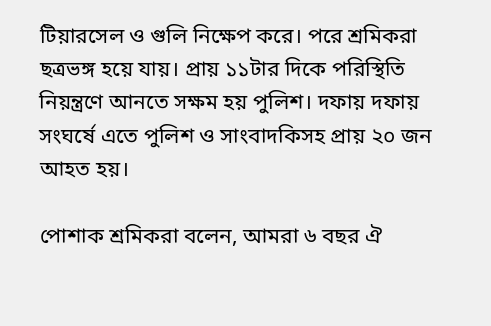টিয়ারসেল ও গুলি নিক্ষেপ করে। পরে শ্রমিকরা ছত্রভঙ্গ হয়ে যায়। প্রায় ১১টার দিকে পরিস্থিতি নিয়ন্ত্রণে আনতে সক্ষম হয় পুলিশ। দফায় দফায় সংঘর্ষে এতে পুলিশ ও সাংবাদকিসহ প্রায় ২০ জন আহত হয়।

পোশাক শ্রমিকরা বলেন, আমরা ৬ বছর ঐ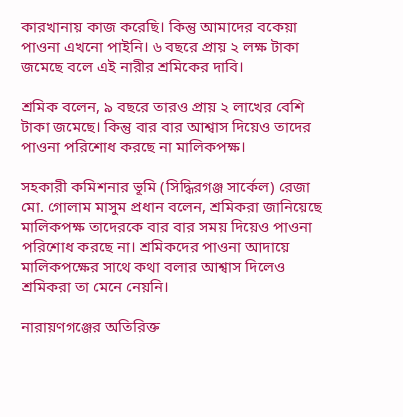কারখানায় কাজ করেছি। কিন্তু আমাদের বকেয়া পাওনা এখনো পাইনি। ৬ বছরে প্রায় ২ লক্ষ টাকা জমেছে বলে এই নারীর শ্রমিকের দাবি।

শ্রমিক বলেন, ৯ বছরে তারও প্রায় ২ লাখের বেশি টাকা জমেছে। কিন্তু বার বার আশ্বাস দিয়েও তাদের পাওনা পরিশোধ করছে না মালিকপক্ষ।

সহকারী কমিশনার ভূমি (সিদ্ধিরগঞ্জ সার্কেল) রেজা মো. গোলাম মাসুম প্রধান বলেন, শ্রমিকরা জানিয়েছে মালিকপক্ষ তাদেরকে বার বার সময় দিয়েও পাওনা পরিশোধ করছে না। শ্রমিকদের পাওনা আদায়ে মালিকপক্ষের সাথে কথা বলার আশ্বাস দিলেও শ্রমিকরা তা মেনে নেয়নি।

নারায়ণগঞ্জের অতিরিক্ত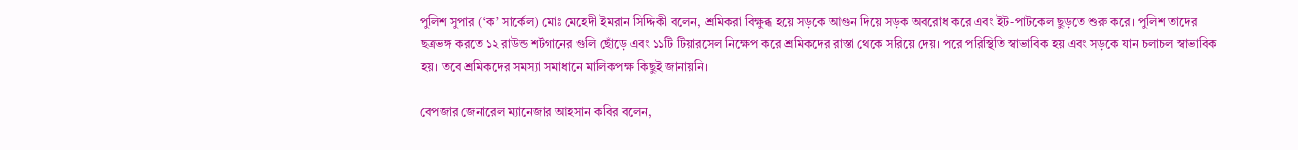পুলিশ সুপার (‘ক’ সার্কেল) মোঃ মেহেদী ইমরান সিদ্দিকী বলেন, শ্রমিকরা বিক্ষুব্ধ হয়ে সড়কে আগুন দিয়ে সড়ক অবরোধ করে এবং ইট-পাটকেল ছুড়তে শুরু করে। পুলিশ তাদের ছত্রভঙ্গ করতে ১২ রাউন্ড শর্টগানের গুলি ছোঁড়ে এবং ১১টি টিয়ারসেল নিক্ষেপ করে শ্রমিকদের রাস্তা থেকে সরিয়ে দেয়। পরে পরিস্থিতি স্বাভাবিক হয় এবং সড়কে যান চলাচল স্বাভাবিক হয়। তবে শ্রমিকদের সমস্যা সমাধানে মালিকপক্ষ কিছুই জানায়নি।

বেপজার জেনারেল ম্যানেজার আহসান কবির বলেন,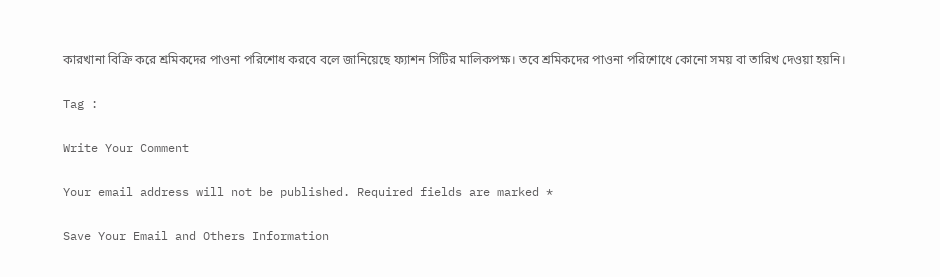কারখানা বিক্রি করে শ্রমিকদের পাওনা পরিশোধ করবে বলে জানিয়েছে ফ্যাশন সিটির মালিকপক্ষ। তবে শ্রমিকদের পাওনা পরিশোধে কোনো সময় বা তারিখ দেওয়া হয়নি।

Tag :

Write Your Comment

Your email address will not be published. Required fields are marked *

Save Your Email and Others Information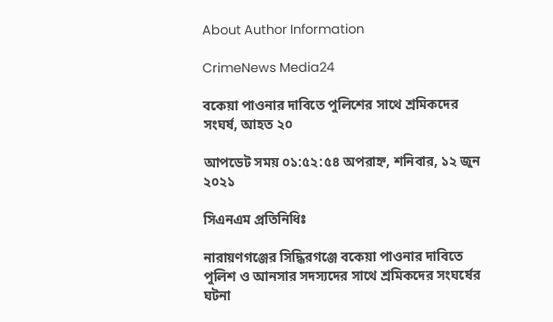About Author Information

CrimeNews Media24

বকেয়া পাওনার দাবিতে পুলিশের সাথে শ্রমিকদের সংঘর্ষ, আহত ২০

আপডেট সময় ০১:৫২:৫৪ অপরাহ্ন, শনিবার, ১২ জুন ২০২১

সিএনএম প্রতিনিধিঃ

নারায়ণগঞ্জের সিদ্ধিরগঞ্জে বকেয়া পাওনার দাবিতে পুলিশ ও আনসার সদস্যদের সাথে শ্রমিকদের সংঘর্ষের ঘটনা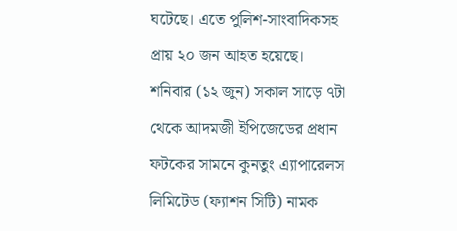ঘটেছে। এতে পুলিশ-সাংবাদিকসহ প্রায় ২০ জন আহত হয়েছে।
শনিবার (১২ জুন) সকাল সাড়ে ৭টা থেকে আদমজী ইপিজেডের প্রধান ফটকের সামনে কুনতুং এ্যাপারেলস লিমিটেড (ফ্যাশন সিটি) নামক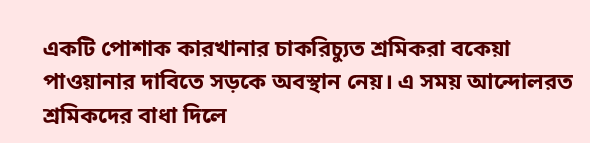একটি পোশাক কারখানার চাকরিচ্যুত শ্রমিকরা বকেয়া পাওয়ানার দাবিতে সড়কে অবস্থান নেয়। এ সময় আন্দোলরত শ্রমিকদের বাধা দিলে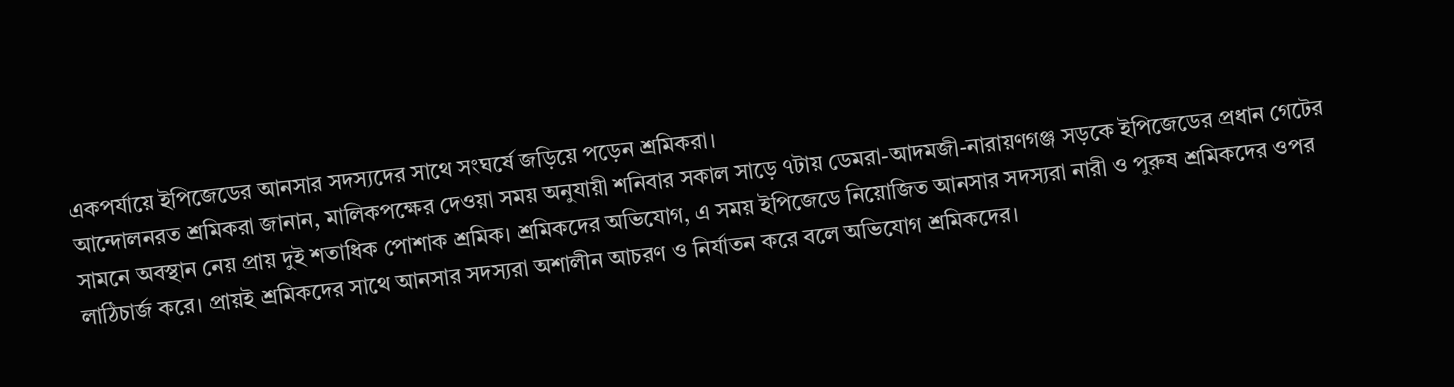একপর্যায়ে ইপিজেডের আনসার সদস্যদের সাথে সংঘর্ষে জড়িয়ে পড়েন শ্রমিকরা।
আন্দোলনরত শ্রমিকরা জানান, মালিকপক্ষের দেওয়া সময় অনুযায়ী শনিবার সকাল সাড়ে ৭টায় ডেমরা-আদমজী-নারায়ণগঞ্জ সড়কে ইপিজেডের প্রধান গেটের সামনে অবস্থান নেয় প্রায় দুই শতাধিক পোশাক শ্রমিক। শ্রমিকদের অভিযোগ, এ সময় ইপিজেডে নিয়োজিত আনসার সদস্যরা নারী ও পুরুষ শ্রমিকদের ওপর লাঠিচার্জ করে। প্রায়ই শ্রমিকদের সাথে আনসার সদস্যরা অশালীন আচরণ ও নির্যাতন করে বলে অভিযোগ শ্রমিকদের।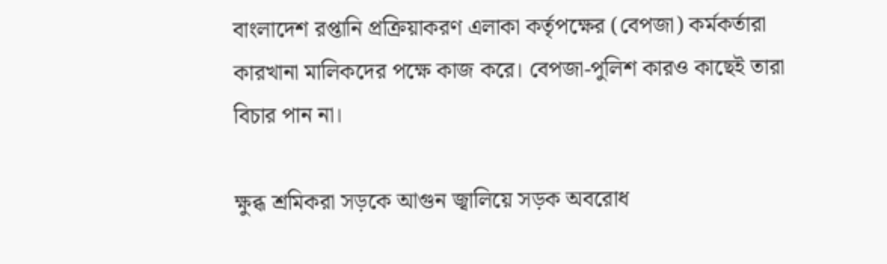বাংলাদেশ রপ্তানি প্রক্রিয়াকরণ এলাকা কর্তৃপক্ষের (বেপজা) কর্মকর্তারা কারখানা মালিকদের পক্ষে কাজ করে। বেপজা-পুলিশ কারও কাছেই তারা বিচার পান না।

ক্ষুব্ধ শ্রমিকরা সড়কে আগুন জ্বালিয়ে সড়ক অবরোধ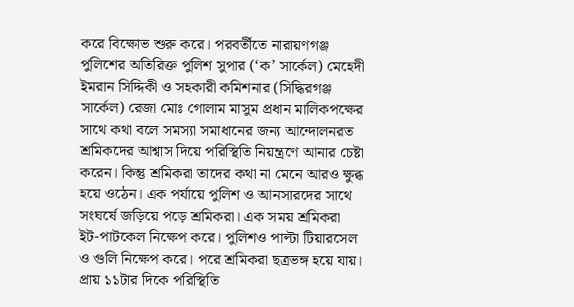করে বিক্ষোভ শুরু করে। পরবর্তীতে নারায়ণগঞ্জ পুলিশের অতিরিক্ত পুলিশ সুপার (‘ক’ সার্কেল) মেহেদী ইমরান সিদ্দিকী ও সহকারী কমিশনার (সিদ্ধিরগঞ্জ সার্কেল) রেজা মোঃ গোলাম মাসুম প্রধান মালিকপক্ষের সাথে কথা বলে সমস্যা সমাধানের জন্য আন্দোলনরত শ্রমিকদের আশ্বাস দিয়ে পরিস্থিতি নিয়ন্ত্রণে আনার চেষ্টা করেন। কিন্তু শ্রমিকরা তাদের কথা না মেনে আরও ক্ষুব্ধ হয়ে ওঠেন। এক পর্যায়ে পুলিশ ও আনসারদের সাথে সংঘর্ষে জড়িয়ে পড়ে শ্রমিকরা। এক সময় শ্রমিকরা ইট-পাটকেল নিক্ষেপ করে। পুলিশও পাল্টা টিয়ারসেল ও গুলি নিক্ষেপ করে। পরে শ্রমিকরা ছত্রভঙ্গ হয়ে যায়। প্রায় ১১টার দিকে পরিস্থিতি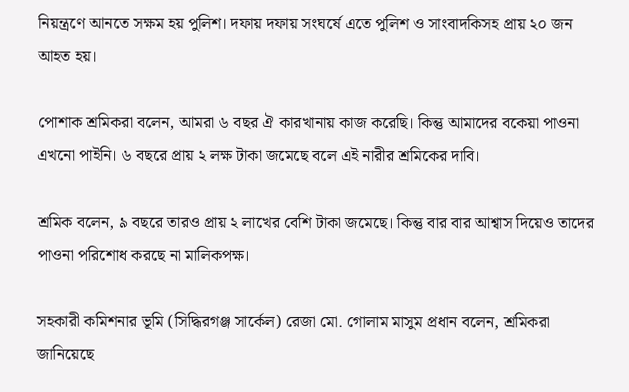নিয়ন্ত্রণে আনতে সক্ষম হয় পুলিশ। দফায় দফায় সংঘর্ষে এতে পুলিশ ও সাংবাদকিসহ প্রায় ২০ জন আহত হয়।

পোশাক শ্রমিকরা বলেন, আমরা ৬ বছর ঐ কারখানায় কাজ করেছি। কিন্তু আমাদের বকেয়া পাওনা এখনো পাইনি। ৬ বছরে প্রায় ২ লক্ষ টাকা জমেছে বলে এই নারীর শ্রমিকের দাবি।

শ্রমিক বলেন, ৯ বছরে তারও প্রায় ২ লাখের বেশি টাকা জমেছে। কিন্তু বার বার আশ্বাস দিয়েও তাদের পাওনা পরিশোধ করছে না মালিকপক্ষ।

সহকারী কমিশনার ভূমি (সিদ্ধিরগঞ্জ সার্কেল) রেজা মো. গোলাম মাসুম প্রধান বলেন, শ্রমিকরা জানিয়েছে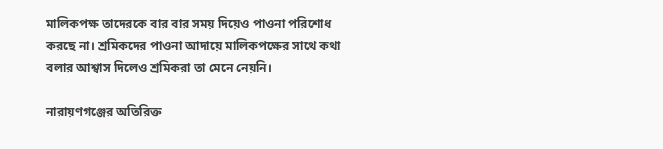মালিকপক্ষ তাদেরকে বার বার সময় দিয়েও পাওনা পরিশোধ করছে না। শ্রমিকদের পাওনা আদায়ে মালিকপক্ষের সাথে কথা বলার আশ্বাস দিলেও শ্রমিকরা তা মেনে নেয়নি।

নারায়ণগঞ্জের অতিরিক্ত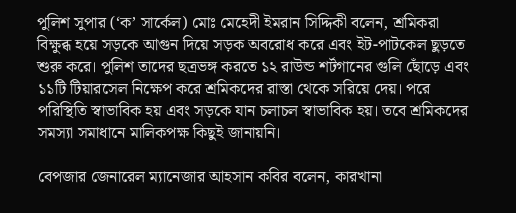পুলিশ সুপার (‘ক’ সার্কেল) মোঃ মেহেদী ইমরান সিদ্দিকী বলেন, শ্রমিকরা বিক্ষুব্ধ হয়ে সড়কে আগুন দিয়ে সড়ক অবরোধ করে এবং ইট-পাটকেল ছুড়তে শুরু করে। পুলিশ তাদের ছত্রভঙ্গ করতে ১২ রাউন্ড শর্টগানের গুলি ছোঁড়ে এবং ১১টি টিয়ারসেল নিক্ষেপ করে শ্রমিকদের রাস্তা থেকে সরিয়ে দেয়। পরে পরিস্থিতি স্বাভাবিক হয় এবং সড়কে যান চলাচল স্বাভাবিক হয়। তবে শ্রমিকদের সমস্যা সমাধানে মালিকপক্ষ কিছুই জানায়নি।

বেপজার জেনারেল ম্যানেজার আহসান কবির বলেন, কারখানা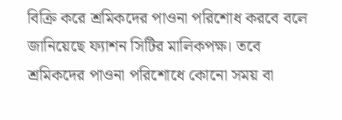বিক্রি করে শ্রমিকদের পাওনা পরিশোধ করবে বলে জানিয়েছে ফ্যাশন সিটির মালিকপক্ষ। তবে শ্রমিকদের পাওনা পরিশোধে কোনো সময় বা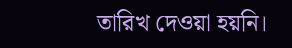তারিখ দেওয়া হয়নি।